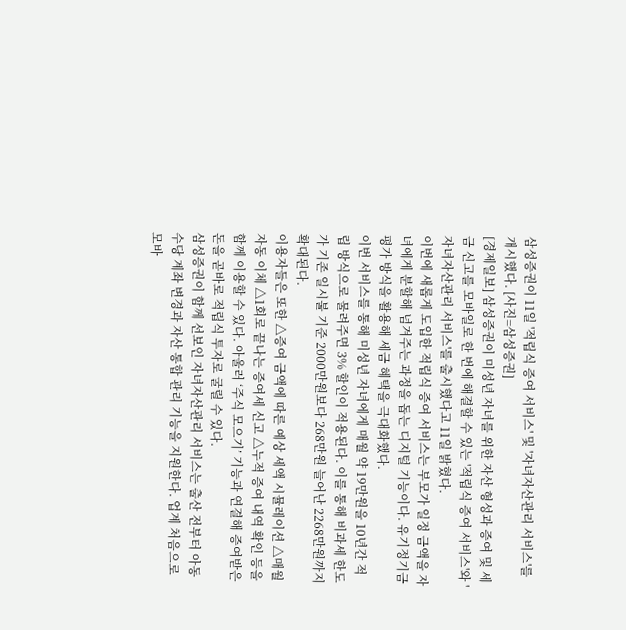삼성증권이 11일 '적립식 증여 서비스' 및 '자녀자산관리 서비스'를 개시했다. [사진=삼성증권]
[경제일보] 삼성증권이 미성년 자녀를 위한 자산 형성과 증여 및 세금 신고를 모바일로 한 번에 해결할 수 있는 '적립식 증여 서비스'와 '자녀자산관리 서비스'를 출시했다고 11일 밝혔다.
이번에 새롭게 도입한 적립식 증여 서비스는 부모가 일정 금액을 자녀에게 분할해 넘겨주는 과정을 돕는 디지털 기능이다. 유기정기금 평가 방식을 활용해 세금 혜택을 극대화했다.
이번 서비스를 통해 미성년 자녀에게 매월 약 19만원을 10년간 적립 방식으로 물려주면 3% 할인이 적용된다. 이를 통해 비과세 한도가 기존 일시불 기준 2000만원보다 268만원 늘어난 2268만원까지 확대된다.
이용자들은 또한 △증여 금액에 따른 예상 세액 시뮬레이션 △매월 자동 이체 △1회로 끝나는 증여세 신고 △누적 증여 내역 확인 등을 함께 이용할 수 있다. 아울러 ‘주식 모으기’ 기능과 연결해 증여받은 돈을 곧바로 적립식 투자로 굴릴 수 있다.
삼성증권이 함께 선보인 자녀자산관리 서비스는 출산 전부터 아동수당 계좌 변경과 자산 통합 관리 기능을 지원한다. 업계 처음으로 모바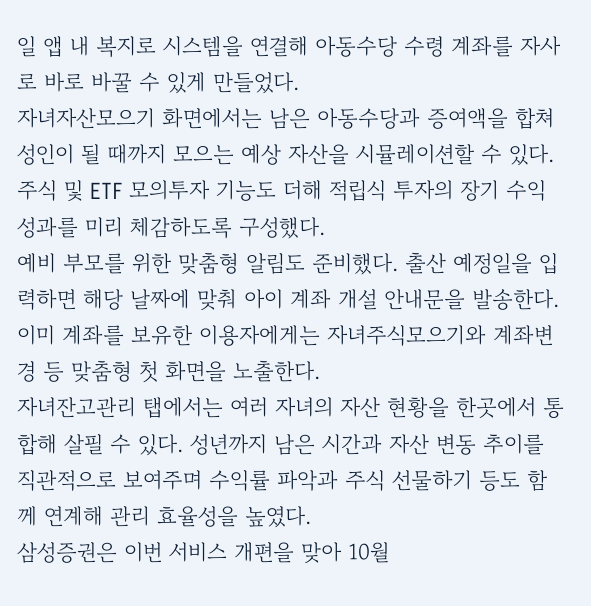일 앱 내 복지로 시스템을 연결해 아동수당 수령 계좌를 자사로 바로 바꿀 수 있게 만들었다.
자녀자산모으기 화면에서는 남은 아동수당과 증여액을 합쳐 성인이 될 때까지 모으는 예상 자산을 시뮬레이션할 수 있다. 주식 및 ETF 모의투자 기능도 더해 적립식 투자의 장기 수익 성과를 미리 체감하도록 구성했다.
예비 부모를 위한 맞춤형 알림도 준비했다. 출산 예정일을 입력하면 해당 날짜에 맞춰 아이 계좌 개설 안내문을 발송한다. 이미 계좌를 보유한 이용자에게는 자녀주식모으기와 계좌변경 등 맞춤형 첫 화면을 노출한다.
자녀잔고관리 탭에서는 여러 자녀의 자산 현황을 한곳에서 통합해 살필 수 있다. 성년까지 남은 시간과 자산 변동 추이를 직관적으로 보여주며 수익률 파악과 주식 선물하기 등도 함께 연계해 관리 효율성을 높였다.
삼성증권은 이번 서비스 개편을 맞아 10월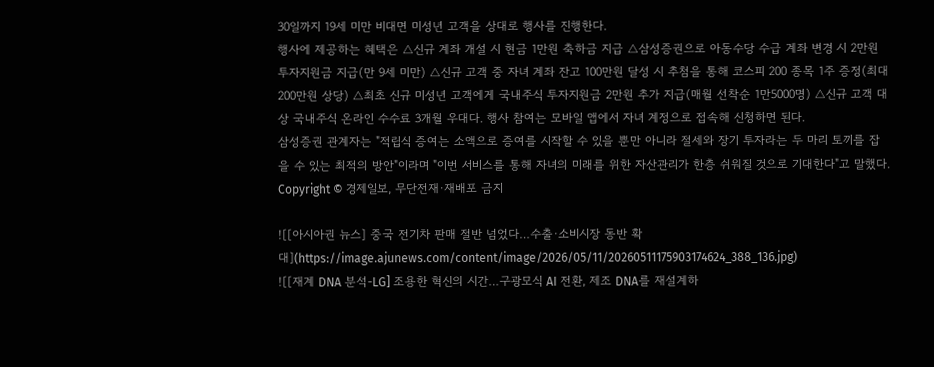30일까지 19세 미만 비대면 미성년 고객을 상대로 행사를 진행한다.
행사에 제공하는 혜택은 △신규 계좌 개설 시 현금 1만원 축하금 지급 △삼성증권으로 아동수당 수급 계좌 변경 시 2만원 투자지원금 지급(만 9세 미만) △신규 고객 중 자녀 계좌 잔고 100만원 달성 시 추첨을 통해 코스피 200 종목 1주 증정(최대 200만원 상당) △최초 신규 미성년 고객에게 국내주식 투자지원금 2만원 추가 지급(매월 선착순 1만5000명) △신규 고객 대상 국내주식 온라인 수수료 3개월 우대다. 행사 참여는 모바일 앱에서 자녀 계정으로 접속해 신청하면 된다.
삼성증권 관계자는 "적립식 증여는 소액으로 증여를 시작할 수 있을 뿐만 아니라 절세와 장기 투자라는 두 마리 토끼를 잡을 수 있는 최적의 방안"이라며 "이번 서비스를 통해 자녀의 미래를 위한 자산관리가 한층 쉬워질 것으로 기대한다"고 말했다.
Copyright © 경제일보, 무단전재·재배포 금지

![[아시아권 뉴스] 중국 전기차 판매 절반 넘었다…수출·소비시장 동반 확대](https://image.ajunews.com/content/image/2026/05/11/20260511175903174624_388_136.jpg)
![[재계 DNA 분석-LG] 조용한 혁신의 시간…구광모식 AI 전환, 제조 DNA를 재설계하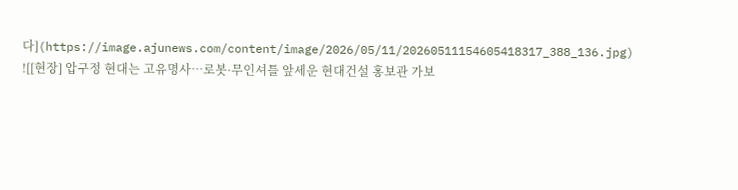다](https://image.ajunews.com/content/image/2026/05/11/20260511154605418317_388_136.jpg)
![[현장] 압구정 현대는 고유명사…로봇·무인셔틀 앞세운 현대건설 홍보관 가보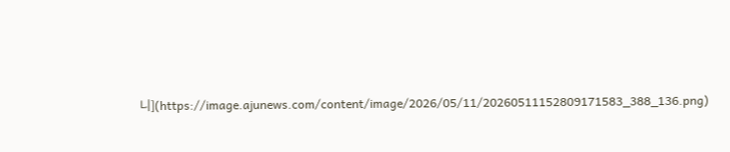니](https://image.ajunews.com/content/image/2026/05/11/20260511152809171583_388_136.png)